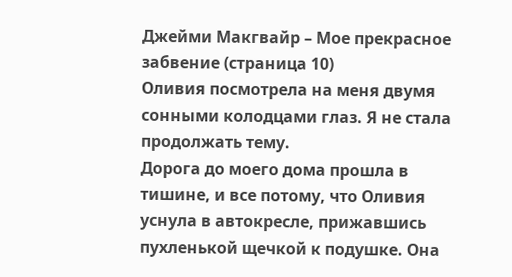Джейми Макгвайр – Мое прекрасное забвение (страница 10)
Оливия посмотрела на меня двумя сонными колодцами глаз. Я не стала продолжать тему.
Дорога до моего дома прошла в тишине, и все потому, что Оливия уснула в автокресле, прижавшись пухленькой щечкой к подушке. Она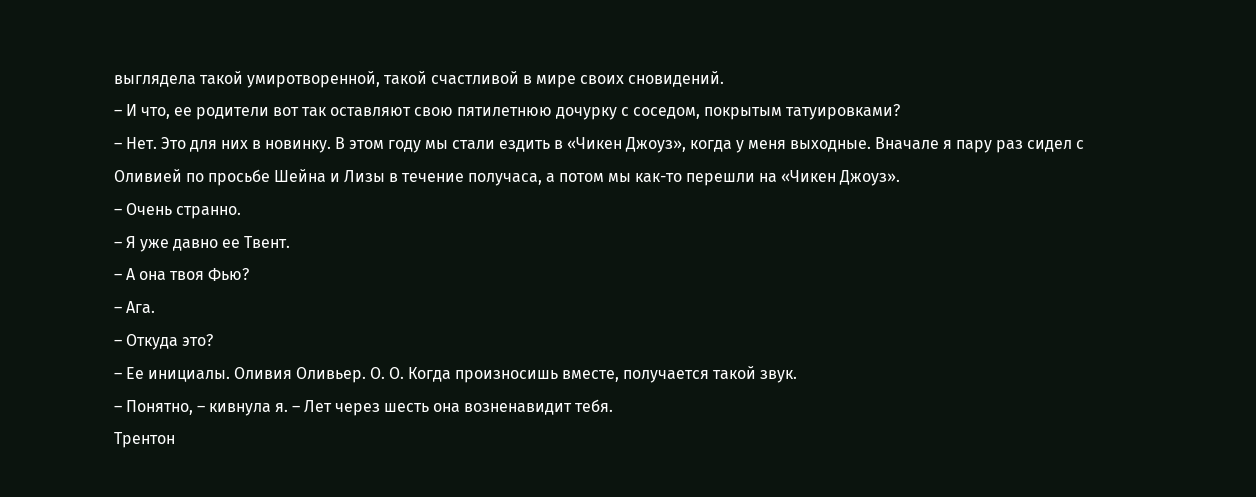выглядела такой умиротворенной, такой счастливой в мире своих сновидений.
– И что, ее родители вот так оставляют свою пятилетнюю дочурку с соседом, покрытым татуировками?
– Нет. Это для них в новинку. В этом году мы стали ездить в «Чикен Джоуз», когда у меня выходные. Вначале я пару раз сидел с Оливией по просьбе Шейна и Лизы в течение получаса, а потом мы как-то перешли на «Чикен Джоуз».
– Очень странно.
– Я уже давно ее Твент.
– А она твоя Фью?
– Ага.
– Откуда это?
– Ее инициалы. Оливия Оливьер. О. О. Когда произносишь вместе, получается такой звук.
– Понятно, – кивнула я. – Лет через шесть она возненавидит тебя.
Трентон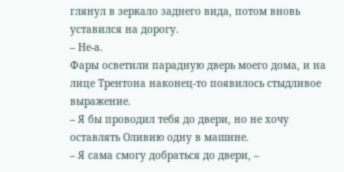глянул в зеркало заднего вида, потом вновь уставился на дорогу.
– Не-а.
Фары осветили парадную дверь моего дома, и на лице Трентона наконец-то появилось стыдливое выражение.
– Я бы проводил тебя до двери, но не хочу оставлять Оливию одну в машине.
– Я сама смогу добраться до двери, –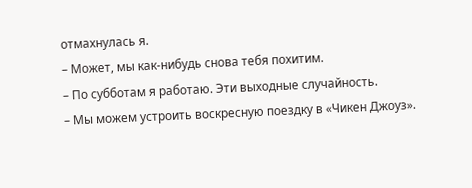отмахнулась я.
– Может, мы как-нибудь снова тебя похитим.
– По субботам я работаю. Эти выходные случайность.
– Мы можем устроить воскресную поездку в «Чикен Джоуз».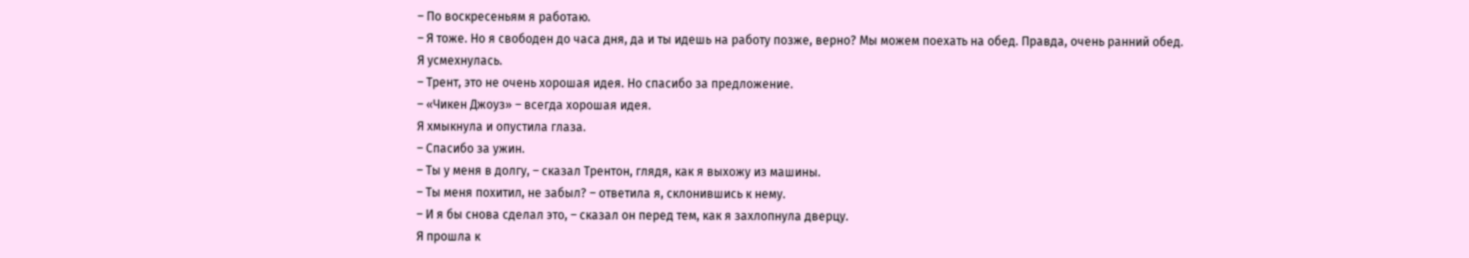– По воскресеньям я работаю.
– Я тоже. Но я свободен до часа дня, да и ты идешь на работу позже, верно? Мы можем поехать на обед. Правда, очень ранний обед.
Я усмехнулась.
– Трент, это не очень хорошая идея. Но спасибо за предложение.
– «Чикен Джоуз» – всегда хорошая идея.
Я хмыкнула и опустила глаза.
– Спасибо за ужин.
– Ты у меня в долгу, – сказал Трентон, глядя, как я выхожу из машины.
– Ты меня похитил, не забыл? – ответила я, склонившись к нему.
– И я бы снова сделал это, – сказал он перед тем, как я захлопнула дверцу.
Я прошла к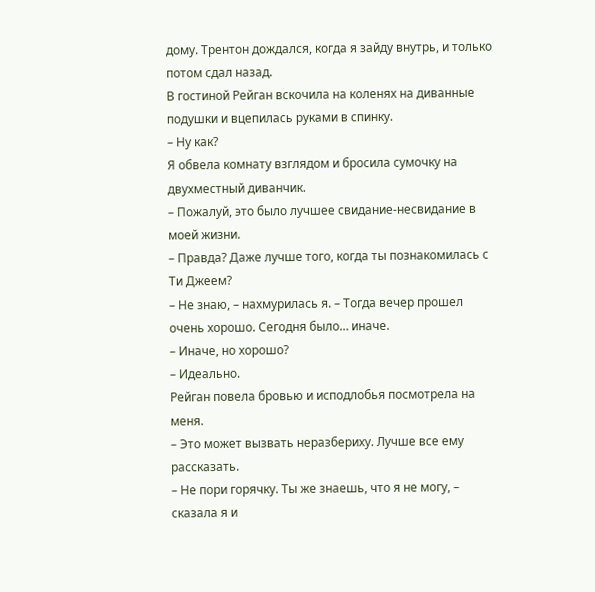дому. Трентон дождался, когда я зайду внутрь, и только потом сдал назад.
В гостиной Рейган вскочила на коленях на диванные подушки и вцепилась руками в спинку.
– Ну как?
Я обвела комнату взглядом и бросила сумочку на двухместный диванчик.
– Пожалуй, это было лучшее свидание-несвидание в моей жизни.
– Правда? Даже лучше того, когда ты познакомилась с Ти Джеем?
– Не знаю, – нахмурилась я. – Тогда вечер прошел очень хорошо. Сегодня было… иначе.
– Иначе, но хорошо?
– Идеально.
Рейган повела бровью и исподлобья посмотрела на меня.
– Это может вызвать неразбериху. Лучше все ему рассказать.
– Не пори горячку. Ты же знаешь, что я не могу, – сказала я и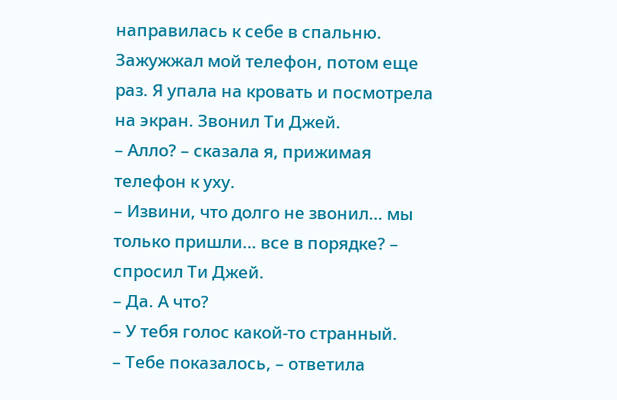направилась к себе в спальню.
Зажужжал мой телефон, потом еще раз. Я упала на кровать и посмотрела на экран. Звонил Ти Джей.
– Алло? – сказала я, прижимая телефон к уху.
– Извини, что долго не звонил… мы только пришли… все в порядке? – спросил Ти Джей.
– Да. А что?
– У тебя голос какой-то странный.
– Тебе показалось, – ответила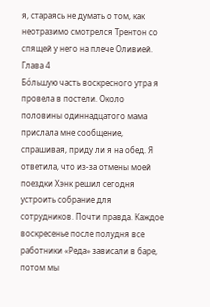я, стараясь не думать о том, как неотразимо смотрелся Трентон со спящей у него на плече Оливией.
Глава 4
Бóльшую часть воскресного утра я провела в постели. Около половины одиннадцатого мама прислала мне сообщение, спрашивая, приду ли я на обед. Я ответила, что из-за отмены моей поездки Хэнк решил сегодня устроить собрание для сотрудников. Почти правда. Каждое воскресенье после полудня все работники «Реда» зависали в баре, потом мы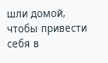шли домой, чтобы привести себя в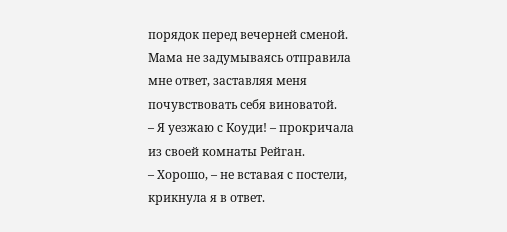порядок перед вечерней сменой.
Мама не задумываясь отправила мне ответ, заставляя меня почувствовать себя виноватой.
– Я уезжаю с Коуди! – прокричала из своей комнаты Рейган.
– Хорошо, – не вставая с постели, крикнула я в ответ.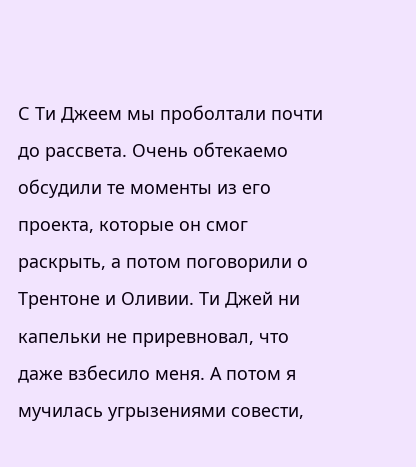С Ти Джеем мы проболтали почти до рассвета. Очень обтекаемо обсудили те моменты из его проекта, которые он смог раскрыть, а потом поговорили о Трентоне и Оливии. Ти Джей ни капельки не приревновал, что даже взбесило меня. А потом я мучилась угрызениями совести,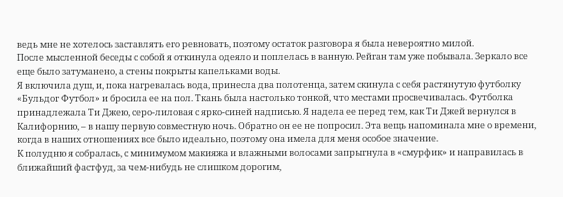ведь мне не хотелось заставлять его ревновать, поэтому остаток разговора я была невероятно милой.
После мысленной беседы с собой я откинула одеяло и поплелась в ванную. Рейган там уже побывала. Зеркало все еще было затуманено, а стены покрыты капельками воды.
Я включила душ, и, пока нагревалась вода, принесла два полотенца, затем скинула с себя растянутую футболку «Бульдог Футбол» и бросила ее на пол. Ткань была настолько тонкой, что местами просвечивалась. Футболка принадлежала Ти Джею, серо-лиловая с ярко-синей надписью. Я надела ее перед тем, как Ти Джей вернулся в Калифорнию, – в нашу первую совместную ночь. Обратно он ее не попросил. Эта вещь напоминала мне о времени, когда в наших отношениях все было идеально, поэтому она имела для меня особое значение.
К полудню я собралась, с минимумом макияжа и влажными волосами запрыгнула в «смурфик» и направилась в ближайший фастфуд, за чем-нибудь не слишком дорогим,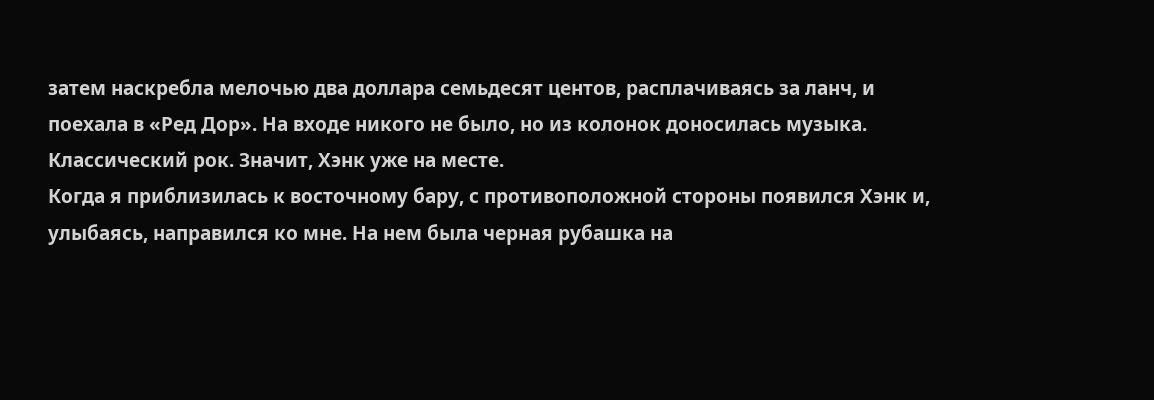затем наскребла мелочью два доллара семьдесят центов, расплачиваясь за ланч, и поехала в «Ред Дор». На входе никого не было, но из колонок доносилась музыка. Классический рок. Значит, Хэнк уже на месте.
Когда я приблизилась к восточному бару, с противоположной стороны появился Хэнк и, улыбаясь, направился ко мне. На нем была черная рубашка на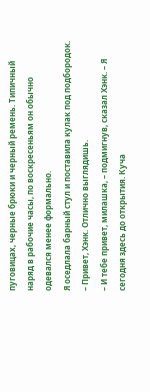пуговицах, черные брюки и черный ремень. Типичный наряд в рабочие часы, по воскресеньям он обычно одевался менее формально.
Я оседлала барный стул и поставила кулак под подбородок.
– Привет, Хэнк. Отлично выглядишь.
– И тебе привет, милашка, – подмигнув, сказал Хэнк. – Я сегодня здесь до открытия. Куча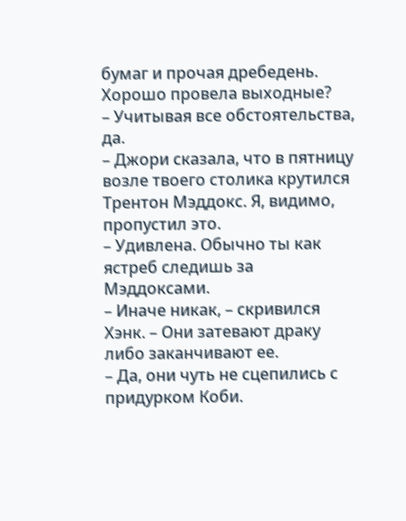бумаг и прочая дребедень. Хорошо провела выходные?
– Учитывая все обстоятельства, да.
– Джори сказала, что в пятницу возле твоего столика крутился Трентон Мэддокс. Я, видимо, пропустил это.
– Удивлена. Обычно ты как ястреб следишь за Мэддоксами.
– Иначе никак, – скривился Хэнк. – Они затевают драку либо заканчивают ее.
– Да, они чуть не сцепились с придурком Коби.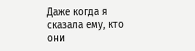Даже когда я сказала ему, кто они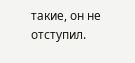такие, он не отступил.